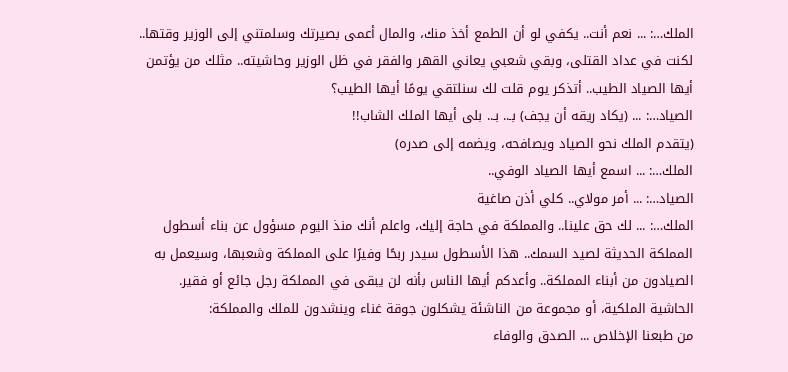الملك…: ... نعم أنت.. يكفي لو أن الطمع أخذ منك، والمال أعمى بصيرتك وسلمتني إلى الوزير وقتها.. لكنت في عداد القتلى، وبقي شعبي يعاني القهر والفقر في ظل الوزير وحاشيته.. مثلك من يؤتمن أيها الصياد الطيب.. أتذكر يوم قلت لك سنلتقي يومًا أيها الطيب؟
الصياد…: ... (يكاد ريقه أن يجف) بـ.. بـ.. بلى أيها الملك الشاب!!
(يتقدم الملك نحو الصياد ويصافحه، ويضمه إلى صدره)
الملك…: ... اسمع أيها الصياد الوفي..
الصياد…: ... أمر مولاي.. كلي أذن صاغية
الملك…: ... لك حق علينا.. والمملكة في حاجة إليك، واعلم أنك منذ اليوم مسؤول عن بناء أسطول المملكة الحديثة لصيد السمك.. هذا الأسطول سيدر ربحًا وفيرًا على المملكة وشعبها، وسيعمل به الصيادون من أبناء المملكة.. وأعدكم أيها الناس بأنه لن يبقى في المملكة رجل جائع أو فقير.
الحاشية الملكية، أو مجموعة من الناشئة يشكلون جوقة غناء وينشدون للملك والمملكة:
من طبعنا الإخلاص ... الصدق والوفاء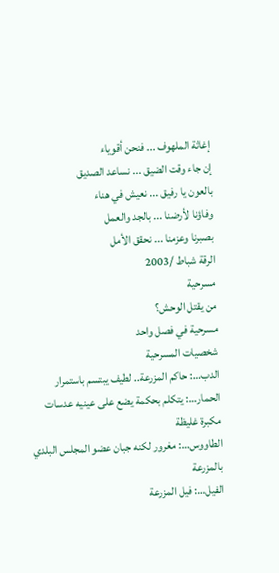إغاثة الملهوف ... فنحن أقوياء
إن جاء وقت الضيق ... نساعد الصديق
بالعون يا رفيق ... نعيش في هناء
وفاؤنا لأرضنا ... بالجد والعمل
بصبرنا وعزمنا ... نحقق الأمل
الرقة شباط /2003
مسرحية
من يقتل الوحش؟
مسرحية في فصل واحد
شخصيات المسرحية
الدب…: حاكم المزرعة.. لطيف يبتسم باستمرار
الحمار…: يتكلم بحكمة يضع على عينيه عدسات مكبرة غليظة
الطاووس…: مغرور لكنه جبان عضو المجلس البلدي بالمزرعة
الفيل…: فيل المزرعة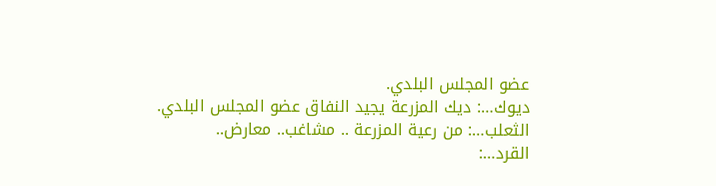عضو المجلس البلدي.
ديوك…: ديك المزرعة يجيد النفاق عضو المجلس البلدي.
الثعلب…: من رعية المزرعة .. مشاغب.. معارض..
القرد…: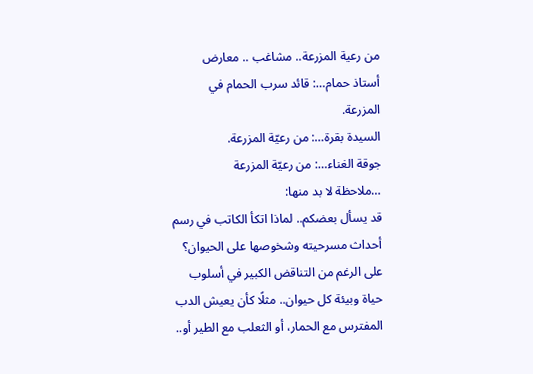من رعية المزرعة.. مشاغب .. معارض
أستاذ حمام…: قائد سرب الحمام في المزرعة.
السيدة بقرة…: من رعيّة المزرعة.
جوقة الغناء…: من رعيّة المزرعة
…ملاحظة لا بد منها:
قد يسأل بعضكم.. لماذا اتكأ الكاتب في رسم أحداث مسرحيته وشخوصها على الحيوان؟ على الرغم من التناقض الكبير في أسلوب حياة وبيئة كل حيوان.. مثلًا كأن يعيش الدب المفترس مع الحمار، أو الثعلب مع الطير أو..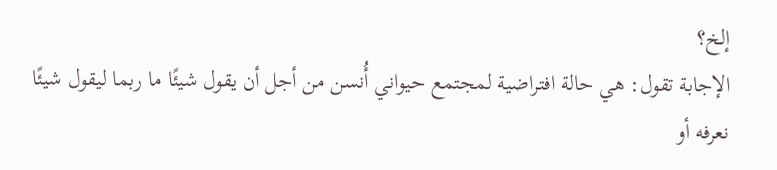إلخ؟
الإجابة تقول: هي حالة افتراضية لمجتمع حيواني أُنسن من أجل أن يقول شيئًا ما ربما ليقول شيئًا نعرفه أو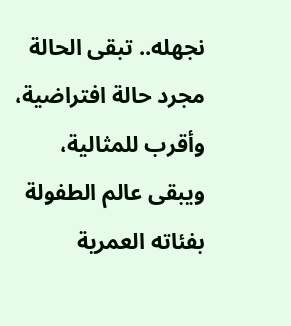نجهله.. تبقى الحالة مجرد حالة افتراضية، وأقرب للمثالية، ويبقى عالم الطفولة بفئاته العمرية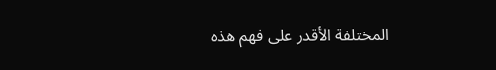المختلفة الأقدر على فهم هذه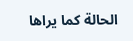الحالة كما يراها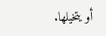أو يتخيلها.